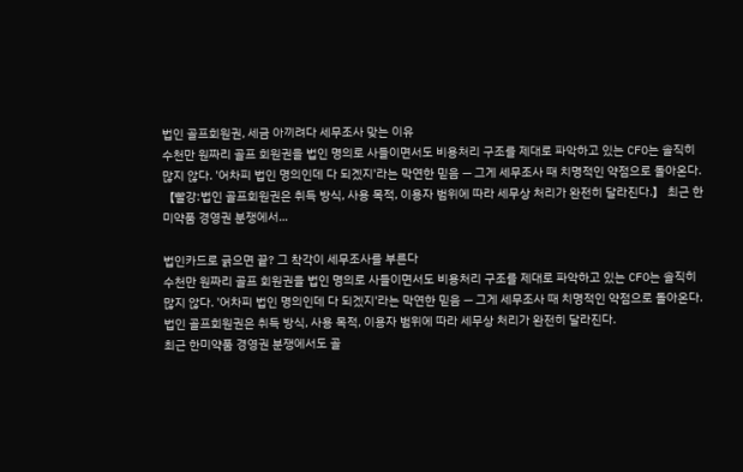법인 골프회원권, 세금 아끼려다 세무조사 맞는 이유
수천만 원짜리 골프 회원권을 법인 명의로 사들이면서도 비용처리 구조를 제대로 파악하고 있는 CFO는 솔직히 많지 않다. '어차피 법인 명의인데 다 되겠지'라는 막연한 믿음 — 그게 세무조사 때 치명적인 약점으로 돌아온다. 【빨강:법인 골프회원권은 취득 방식, 사용 목적, 이용자 범위에 따라 세무상 처리가 완전히 달라진다.】 최근 한미약품 경영권 분쟁에서...

법인카드로 긁으면 끝? 그 착각이 세무조사를 부른다
수천만 원짜리 골프 회원권을 법인 명의로 사들이면서도 비용처리 구조를 제대로 파악하고 있는 CFO는 솔직히 많지 않다. '어차피 법인 명의인데 다 되겠지'라는 막연한 믿음 — 그게 세무조사 때 치명적인 약점으로 돌아온다. 법인 골프회원권은 취득 방식, 사용 목적, 이용자 범위에 따라 세무상 처리가 완전히 달라진다.
최근 한미약품 경영권 분쟁에서도 골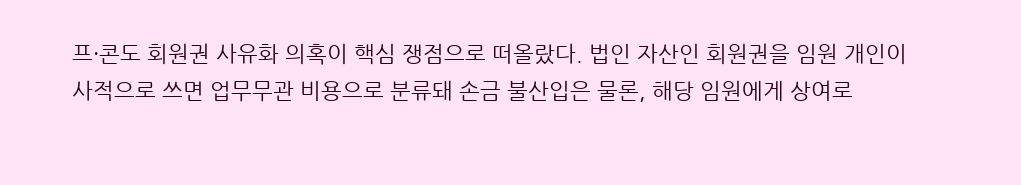프·콘도 회원권 사유화 의혹이 핵심 쟁점으로 떠올랐다. 법인 자산인 회원권을 임원 개인이 사적으로 쓰면 업무무관 비용으로 분류돼 손금 불산입은 물론, 해당 임원에게 상여로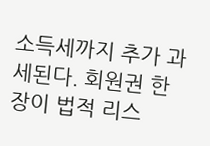소득세까지 추가 과세된다. 회원권 한 장이 법적 리스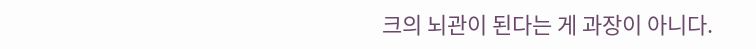크의 뇌관이 된다는 게 과장이 아니다.